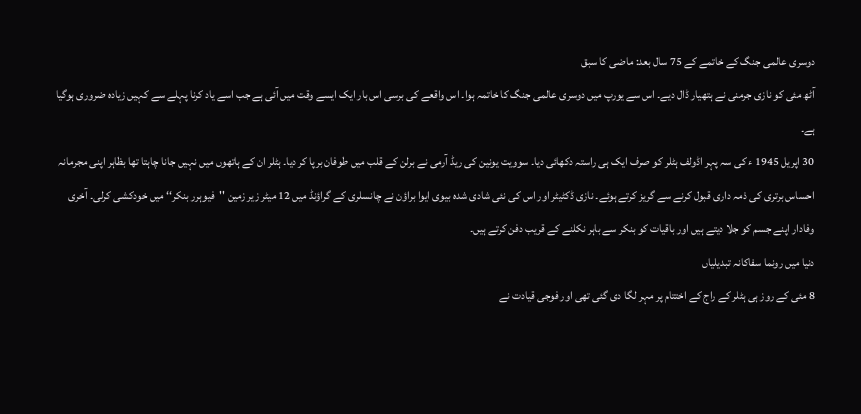دوسری عالمی جنگ کے خاتمے کے 75 سال بعد: ماضی کا سبق
آٹھ مئی کو نازی جرمنی نے ہتھیار ڈال دیے۔ اس سے یورپ میں دوسری عالمی جنگ کا خاتمہ ہوا۔ اس واقعے کی برسی اس بار ایک ایسے وقت میں آئی ہے جب اسے یاد کرنا پہلے سے کہیں زیادہ ضروری ہوگيا ہے۔
30 اپریل 1945 ء کی سہ پہر اڈولف ہٹلر کو صرف ایک ہی راستہ دکھائی دیا۔ سوویت یونین کی ریڈ آرمی نے برلن کے قلب میں طوفان برپا کر دیا۔ ہٹلر ان کے ہاتھوں میں نہیں جانا چاہتا تھا بظاہر اپنی مجرمانہ احساس برتری کی ذمہ داری قبول کرنے سے گریز کرتے ہوئے۔ نازی ڈکٹیٹر اور اس کی نئی شادی شدہ بیوی ایوا براؤن نے چانسلری کے گراؤنڈ میں 12 میٹر زیر زمین ''فيوہرر بنکر‘‘ میں خودکشی کرلی۔ آخری وفادار اپنے جسم کو جلا دیتے ہیں اور باقیات کو بنکر سے باہر نکلنے کے قریب دفن کرتے ہیں۔
دنیا میں رونما سفاکانہ تبدیلیاں
8 مئی کے روز ہی ہٹلر کے راج کے اختتام پر مہر لگا دی گئی تھی اور فوجی قیادت نے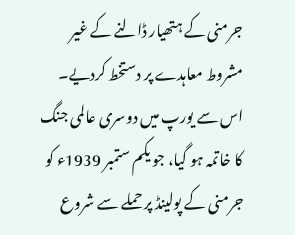جرمنی کے ہتھیار ڈالنے کے غیر مشروط معاہدے پر دستخط کردیے۔
اس سے یورپ میں دوسری عالمی جنگ کا خاتمہ ہو گیا، جو یکم ستمبر 1939ء کو جرمنی کے پولینڈ پر حملے سے شروع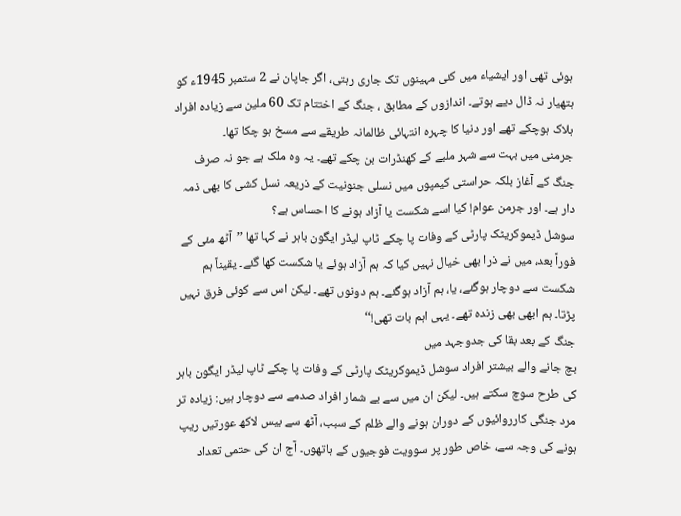ہوئی تھی اور ایشیاء میں کئی مہینوں تک جاری رہتی، اگر جاپان نے 2 ستمبر 1945ء کو ہتھیار نہ ڈال دیے ہوتے۔ اندازوں کے مطابق ، جنگ کے اختتام تک 60 ملین سے زیادہ افراد ہلاک ہوچکے تھے اور دنیا کا چہرہ انتہائی ظالمانہ طریقے سے مسخ ہو چکا تھا۔
جرمنی میں بہت سے شہر ملبے کے کھنڈرات بن چکے تھے۔ يہ وہ ملک ہے جو نہ صرف جنگ کے آغاز بلکہ حراستی کیمپوں میں نسلی جنونیت کے ذریعہ نسل کشی کا بھی ذمہ دار ہے۔ اور جرمن عوام! کیا اسے شکست یا آزاد ہونے کا احساس ہے؟
سوشل ڈیموکریٹک پارٹی کے وفات پا چکے ٹاپ ليڈر ایگون باہر نے کہا تھا ’’آٹھ مئی کے فوراً بعد، میں نے ذرا بھی خیال نہیں کیا کہ ہم آزاد ہوئے یا شکست کھا گئے۔ یقیناً ہم شکست سے دوچار ہوگئے، یا، ہم آزاد ہوگئے۔ ہم دونوں تھے۔ لیکن اس سے کوئی فرق نہیں پڑتا۔ ہم ابھی بھی زندہ تھے۔ یہی اہم بات تھی!‘‘
جنگ کے بعد بقا کی جدوجہد میں
بچ جانے والے بیشتر افراد سوشل ڈیموکریٹک پارٹی کے وفات پا چکے ٹاپ ليڈر ایگون باہر کی طرح سوچ سکتے ہیں۔ لیکن ان میں سے بے شمار افراد صدمے سے دوچار ہیں: زیادہ تر مرد جنگی کارروائیوں کے دوران ہونے والے ظلم کے سبب، آٹھ سے بیس لاکھ عورتیں ریپ ہونے کی وجہ سے، خاص طور پر سوویت فوجیوں کے ہاتھوں۔ آج ان کی حتمی تعداد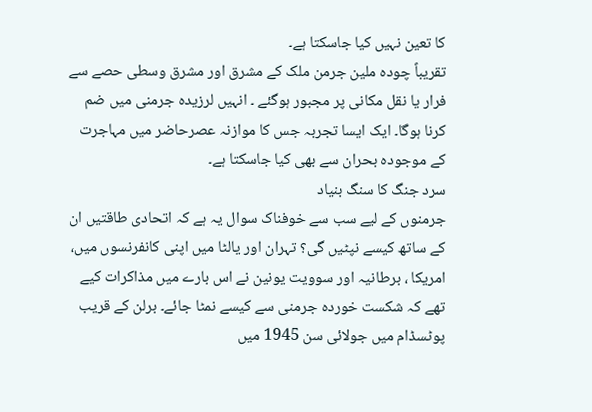کا تعین نہیں کیا جاسکتا ہے۔
تقریباً چودہ ملین جرمن ملک کے مشرق اور مشرق وسطی حصے سے فرار یا نقل مکانی پر مجبور ہوگئے ۔ انہیں لرزيدہ جرمنی ميں ضم کرنا ہوگا۔ ایک ایسا تجربہ جس کا موازنہ عصرحاضر ميں مہاجرت کے موجودہ بحران سے بھی کیا جاسکتا ہے۔
سرد جنگ کا سنگ بنیاد
جرمنوں کے لیے سب سے خوفناک سوال یہ ہے کہ اتحادی طاقتیں ان کے ساتھ کیسے نپٹیں گی؟ تہران اور یالٹا میں اپنی کانفرنسوں میں، امریکا ، برطانیہ اور سوویت یونین نے اس بارے ميں مذاکرات کيے تھے کہ شکست خوردہ جرمنی سے کیسے نمٹا جائے۔ برلن کے قریب پوٹسڈام میں جولائی سن 1945 میں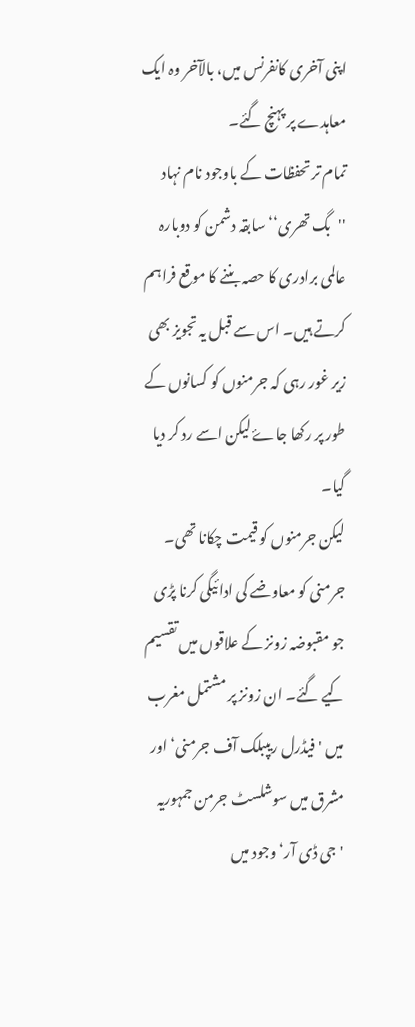اپنی آخری کانفرنس میں، بالآخر وہ ایک معاہدے پر پہنچ گئے۔
تمام تر تحفظات کے باوجود نام نہاد ''بگ تھری‘‘ سابقہ دشمن کو دوبارہ عالمی برادری کا حصہ بننے کا موقع فراہم کرتے ہيں۔ اس سے قبل یہ تجویز بھی زير غور رہی کہ جرمنوں کو کسانوں کے طور پر رکھا جاۓ لیکن اسے رد کر دیا گیا۔
لیکن جرمنوں کو قیمت چکانا تھی۔ جرمنی کو معاوضے کی ادائیگی کرنا پڑی جو مقبوضہ زونز کے علاقوں میں تقسیم کيے گئے۔ ان زونز پر مشتمل مغرب میں 'فیڈرل ریپبلک آف جرمنی‘ اور مشرق ميں سوشلسٹ جرمن جمہوریہ 'جی ڈی آر‘ وجود ميں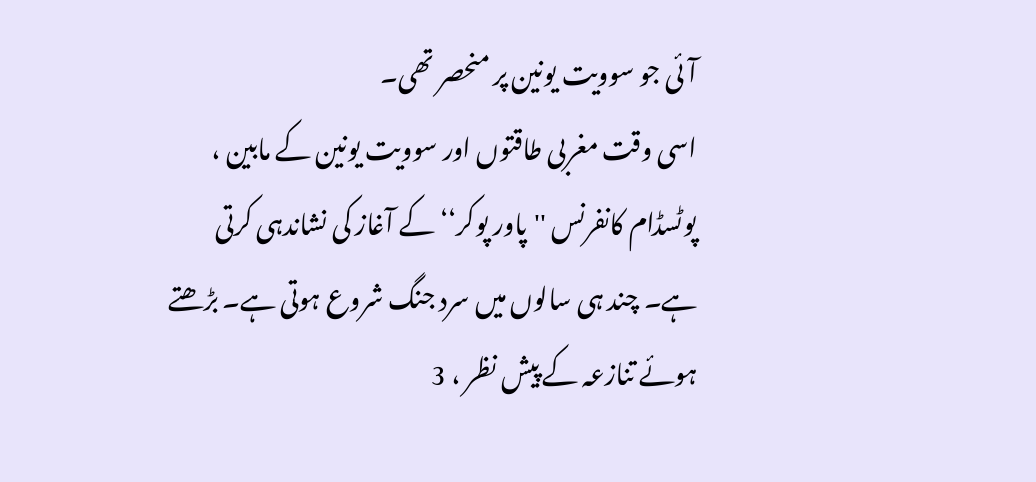آئی جو سوویت یونین پر منحصر تھی۔
اسی وقت مغربی طاقتوں اور سوویت یونین کے مابین ، پوٹسڈام کانفرنس ''پاور پوکر‘‘ کے آغاز کی نشاندہی کرتی ہے۔ چند ہی سالوں میں سرد جنگ شروع ہوتی ہے۔ بڑھتے ہوئے تنازعہ کے پیش نظر ، 3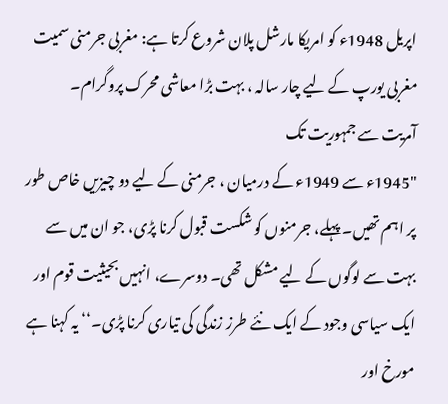اپریل 1948ء کو امریکا مارشل پلان شروع کرتا ہے: مغربی جرمنی سمیت مغربی یورپ کے ليے چار سالہ ، بہت بڑا معاشی محرک پروگرام۔
آمریت سے جمہوریت تک
"1945ء سے 1949ء کے درمیان ، جرمنی کے ليے دو چیزیں خاص طور پر اہم تھیں۔ پہلے، جرمنوں کو شکست قبول کرنا پڑی، جو ان میں سے بہت سے لوگوں کے ليے مشکل تھی۔ دوسرے، انہیں بحیثیت قوم اور ایک سیاسی وجود کے ایک نئے طرز زندگی کی تیاری کرنا پڑی۔‘‘ یہ کہنا ہے مورخ اور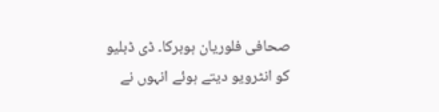صحافی فلوریان ہوبرکا۔ ڈی ڈبلیو کو انٹرویو دیتے ہوئے انہوں نے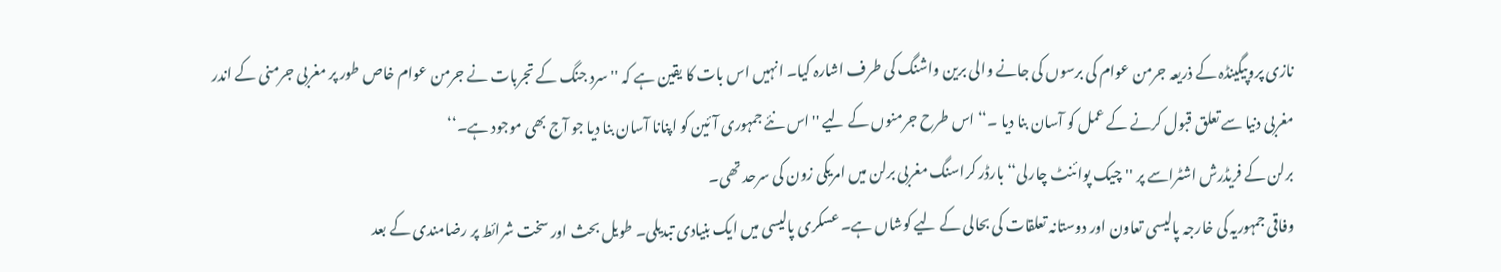نازی پروپیگينڈہ کے ذریعہ جرمن عوام کی برسوں کی جانے والی برین واشنگ کی طرف اشارہ کیا۔ انہیں اس بات کا یقین ہے کہ ''سرد جنگ کے تجربات نے جرمن عوام خاص طور پر مغربی جرمنی کے اندر مغربی دنیا سے تعلق قبول کرنے کے عمل کو آسان بنا دیا ۔‘‘ اس طرح جرمنوں کے ليے ''اس نئے جمہوری آئین کو اپنانا آسان بنا دیا جو آج بھی موجود ہے۔‘‘
برلن کے فریڈرش اشٹراسے پر ''چيک پوائنٹ چارلی‘‘ بارڈر کراسنگ مغربی برلن میں امریکی زون کی سرحد تھی۔
وفاقی جمہوریہ کی خارجہ پالیسی تعاون اور دوستانہ تعلقات کی بحالی کے لیے کوشاں ہے۔ عسکری پالیسی ميں ایک بنیادی تبدیلی۔ طویل بحث اور سخت شرائط پر رضامندی کے بعد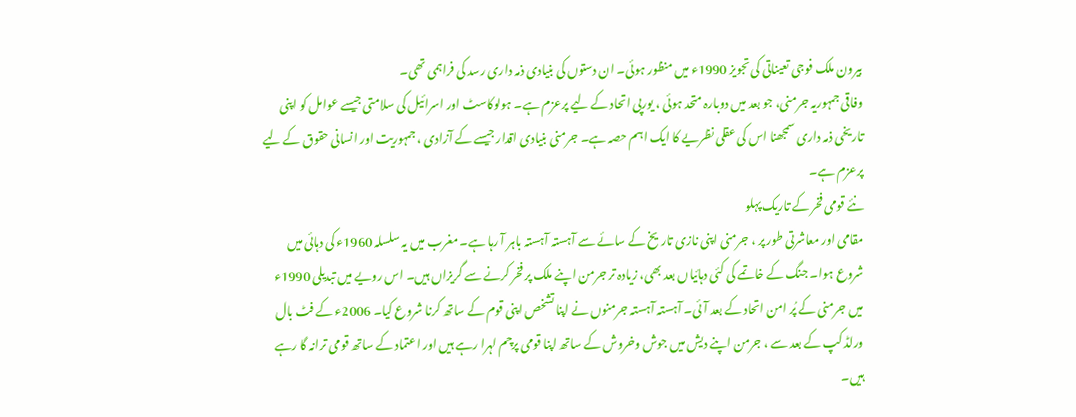بیرون ملک فوجی تعیناتی کی تجويز 1990ء ميں منظور ہوئی۔ ان دستوں کی بنیادی ذمہ داری رسد کی فراہمی تھی۔
وفاقی جمہوریہ جرمنی، جو بعد میں دوبارہ متحد ہوئی ، یورپی اتحاد کے ليے پرعزم ہے۔ ہولوکاسٹ اور اسرائیل کی سلامتی جیسے عوامل کو اپنی تاریخی ذمہ داری سمجھنا اس کی عقلی نظریے کا ایک اہم حصہ ہے۔ جرمنی بنیادی اقدار جیسے کے آزادی ، جمہوریت اور انسانی حقوق کے ليے پرعزم ہے۔
نئے قومی فخر کے تاریک پہلو
مقامی اور معاشرتی طور پر ، جرمنی اپنی نازی تاریخ کے سائے سے آہستہ آہستہ باہر آ رہا ہے۔ مغرب میں یہ سلسلہ 1960ء کی دہائی میں شروع ہوا۔ جنگ کے خاتمے کی کئی دہائیاں بعد بھی، زیادہ تر جرمن اپنے ملک پر فخر کرنے سے گريزاں ہیں۔ اس رویے ميں تبدیلی 1990ء میں جرمنی کے پُر امن اتحاد کے بعد آئی۔ آہستہ آہستہ جرمنوں نے اپنا تشخص اپنی قوم کے ساتھ کرنا شروع کیا۔ 2006ء کے فٹ بال ورلڈ کپ کے بعد سے ، جرمن اپنے دیش میں جوش وخروش کے ساتھ اپنا قومی پرچم لہرا رہے ہیں اور اعتماد کے ساتھ قومی ترانہ گا رہے ہیں۔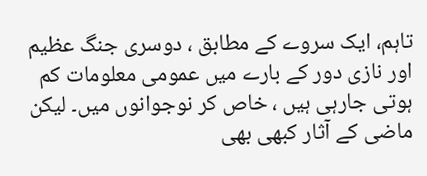تاہم، ایک سروے کے مطابق ، دوسری جنگ عظیم اور نازی دور کے بارے میں عمومی معلومات کم ہوتی جارہی ہیں ، خاص کر نوجوانوں میں۔ لیکن ماضی کے آثار کبھی بھی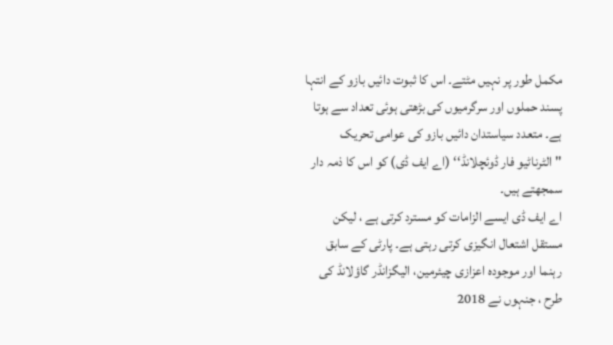مکمل طور پر نہیں مٹتے۔ اس کا ثبوت دائیں بازو کے انتہا پسند حملوں اور سرگرمیوں کی بڑھتی ہوئی تعداد سے ہوتا ہے۔ متعدد سیاستدان دائیں بازو کی عوامی تحریک ''الٹرناٹیو فار ڈوئچلانڈ‘‘ (اے ايف ڈی) کو اس کا ذمہ دار سمجھتے ہیں۔
اے ایف ڈی ایسے الزامات کو مسترد کرتی ہے ، لیکن مستقل اشتعال انگيزی کرتی رہتی ہے۔ پارٹی کے سابق رہنما اور موجودہ اعزازی چیئرمین، الیگزانڈر گاؤلانڈ کی طرح ، جنہوں نے 2018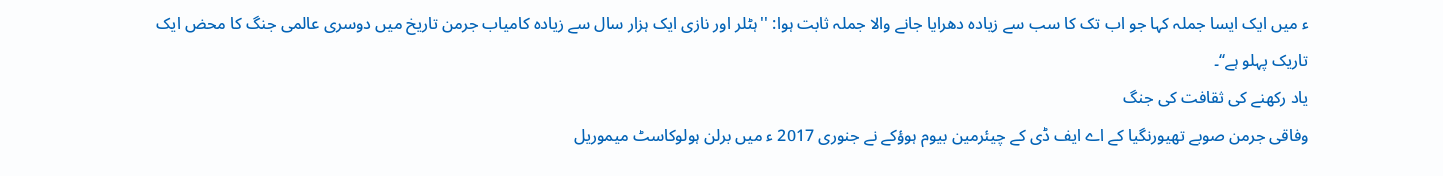ء میں ایک ایسا جملہ کہا جو اب تک کا سب سے زیادہ دھرایا جانے والا جملہ ثابت ہوا: ''ہٹلر اور نازی ایک ہزار سال سے زیادہ کامیاب جرمن تاریخ میں دوسری عالمی جنگ کا محض ایک تاریک پہلو ہے‘‘۔
یاد رکھنے کی ثقافت کی جنگ
وفاقی جرمن صوبے تھیورنگیا کے اے ایف ڈی کے چیئرمین بیوم ہوؤکے نے جنوری 2017 ء میں برلن ہولوکاسٹ میموریل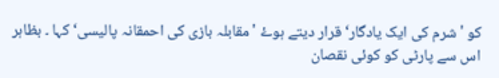کو 'شرم کی ایک یادگار‘ قرار ديتے ہوۓ 'مقابلہ بازی کی احمقانہ پالیسی‘ کہا ۔ بظاہر اس سے پارٹی کو کوئی نقصان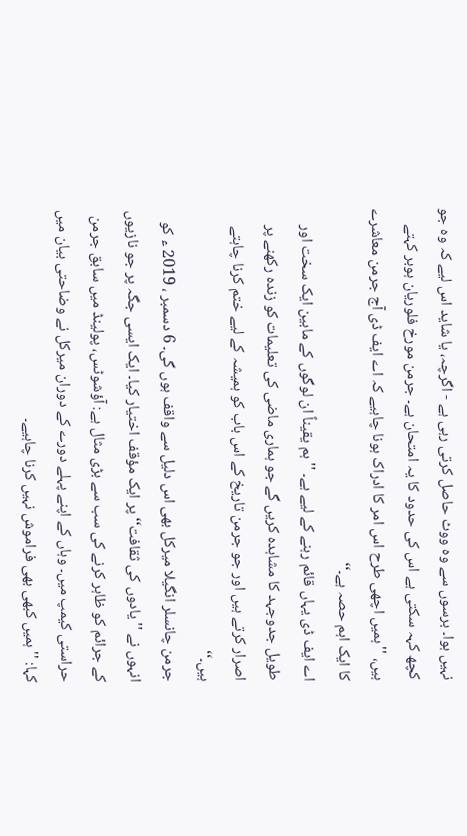نہیں ہوا۔ برسوں سے وہ ووٹ حاصل کرتی رہی ہے - اگرچہ، یا شاید اس لیے کہ وہ جو کچھ کہہ سکتی ہے اس کی حدود کا یہ امتحان ہے۔ جرمن مورخ فلوریان ہوبر کہتے ہیں، ''ہمیں اچھی طرح اس امر کا ادراک ہونا چاہيے کہ اے ایف ڈی آج جرمن معاشرے کا ایک اہم حصہ ہے۔‘‘
اے ایف ڈی یہاں قائم رہنے کے ليے ہے۔ ''ہم یقیناً ان لوگوں کے مابین ایک سخت اور طویل جدوجہد کا مشاہدہ کریں گے جو ہماری ماضی کی تعلیمات کو زندہ رکھنے پر اصرار کرتے ہیں اور جو جرمن تاریخ کے اس باب کو ہمیشہ کے لیے ختم کرنا چاہتے ہیں۔‘‘
جرمن چانسلر انگیلا میرکل بھی اس دلیل سے واقف ہوں گی۔ 6 دسمبر ، 2019 ء کو انہوں نے ''یادوں کی ثقافت‘‘ پر ایک مؤقف اختیار کیا۔ ایک ایسی جگہ پر جو نازیوں کے جرائم کو ظاہر کرنے کی سب سے بڑی مثال ہے: آؤشوٹس، پولینڈ میں سابق جرمن حراستی کیمپ میں۔ وہاں کے اپنے پہلے دورے کے دوران میرکل نے وضاحتی بیان میں کہا: ''ہمیں کبھی بھی فراموش نہیں کرنا چاہيے۔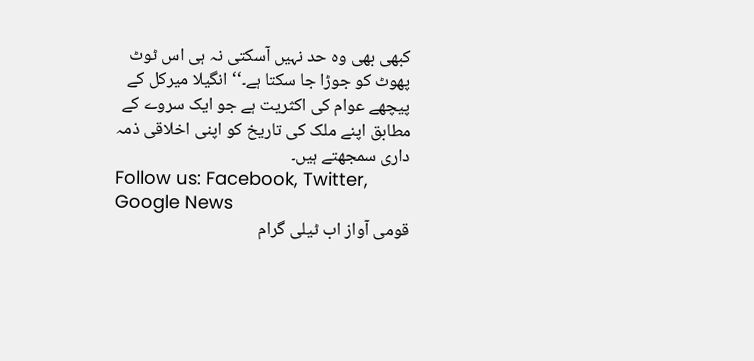کبھی بھی وہ حد نہيں آسکتی نہ ہی اس ٹوٹ پھوٹ کو جوڑا جا سکتا ہے۔‘‘ انگیلا میرکل کے پیچھے عوام کی اکثريت ہے جو ايک سروے کے مطابق اپنے ملک کی تاریخ کو اپنی اخلاقی ذمہ داری سمجھتے ہیں۔
Follow us: Facebook, Twitter, Google News
قومی آواز اب ٹیلی گرام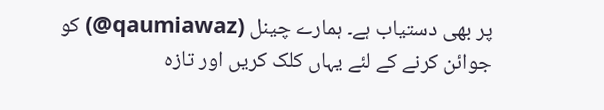پر بھی دستیاب ہے۔ ہمارے چینل (qaumiawaz@) کو جوائن کرنے کے لئے یہاں کلک کریں اور تازہ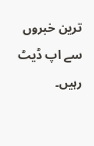ترین خبروں سے اپ ڈیٹ رہیں۔